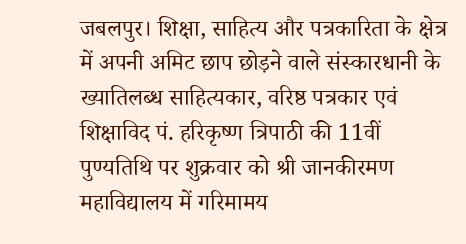जबलपुर। शिक्षा, साहित्य और पत्रकारिता के क्षेत्र में अपनी अमिट छाप छोड़ने वाले संस्कारधानी के ख्यातिलब्ध साहित्यकार, वरिष्ठ पत्रकार एवं शिक्षाविद पं. हरिकृष्ण त्रिपाठी की 11वीं पुण्यतिथि पर शुक्रवार को श्री जानकीरमण महाविद्यालय में गरिमामय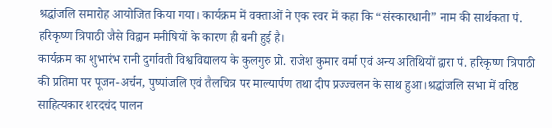श्रद्धांजलि समारोह आयोजित किया गया। कार्यक्रम में वक्ताओं ने एक स्वर में कहा कि “संस्कारधानी” नाम की सार्थकता पं. हरिकृष्ण त्रिपाठी जैसे विद्वान मनीषियों के कारण ही बनी हुई है।
कार्यक्रम का शुभारंभ रानी दुर्गावती विश्वविद्यालय के कुलगुरु प्रो. राजेश कुमार वर्मा एवं अन्य अतिथियों द्वारा पं. हरिकृष्ण त्रिपाठी की प्रतिमा पर पूजन-अर्चन, पुष्पांजलि एवं तैलचित्र पर माल्यार्पण तथा दीप प्रज्ज्वलन के साथ हुआ।श्रद्धांजलि सभा में वरिष्ठ साहित्यकार शरदचंद पालन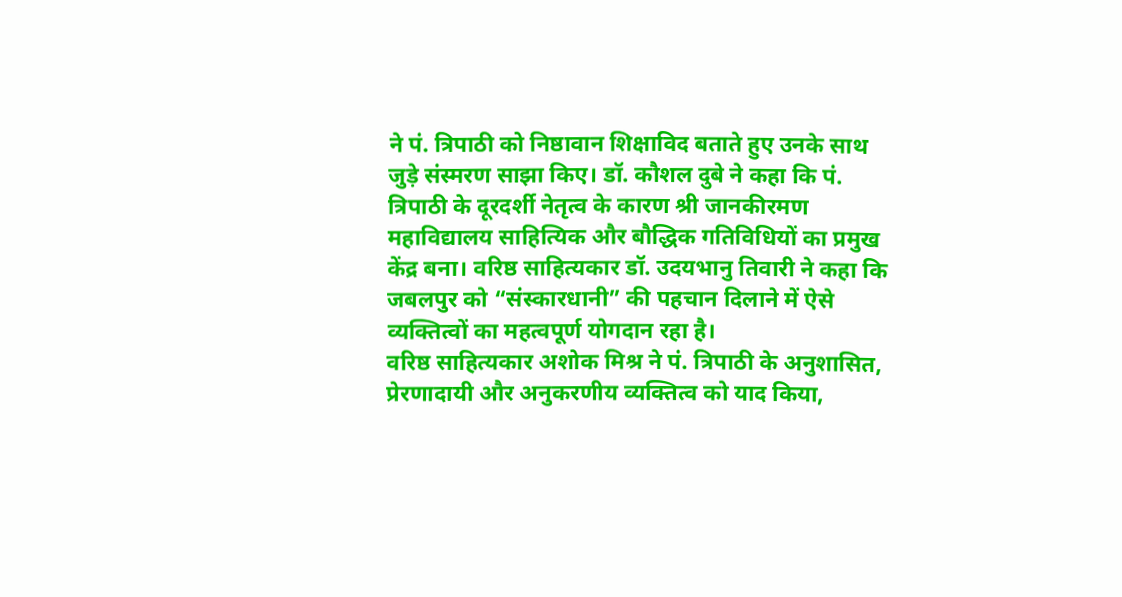ने पं. त्रिपाठी को निष्ठावान शिक्षाविद बताते हुए उनके साथ जुड़े संस्मरण साझा किए। डॉ. कौशल दुबे ने कहा कि पं. त्रिपाठी के दूरदर्शी नेतृत्व के कारण श्री जानकीरमण महाविद्यालय साहित्यिक और बौद्धिक गतिविधियों का प्रमुख केंद्र बना। वरिष्ठ साहित्यकार डॉ. उदयभानु तिवारी ने कहा कि जबलपुर को “संस्कारधानी” की पहचान दिलाने में ऐसे व्यक्तित्वों का महत्वपूर्ण योगदान रहा है।
वरिष्ठ साहित्यकार अशोक मिश्र ने पं. त्रिपाठी के अनुशासित, प्रेरणादायी और अनुकरणीय व्यक्तित्व को याद किया,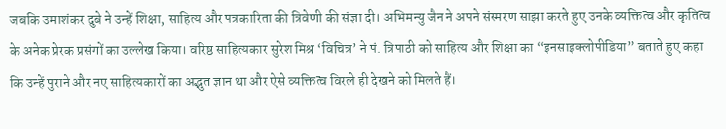जबकि उमाशंकर दुबे ने उन्हें शिक्षा, साहित्य और पत्रकारिता की त्रिवेणी की संज्ञा दी। अभिमन्यु जैन ने अपने संस्मरण साझा करते हुए उनके व्यक्तित्व और कृतित्व के अनेक प्रेरक प्रसंगों का उल्लेख किया। वरिष्ठ साहित्यकार सुरेश मिश्र ‘विचित्र’ ने पं. त्रिपाठी को साहित्य और शिक्षा का “इनसाइक्लोपीडिया” बताते हुए कहा कि उन्हें पुराने और नए साहित्यकारों का अद्भुत ज्ञान था और ऐसे व्यक्तित्व विरले ही देखने को मिलते हैं।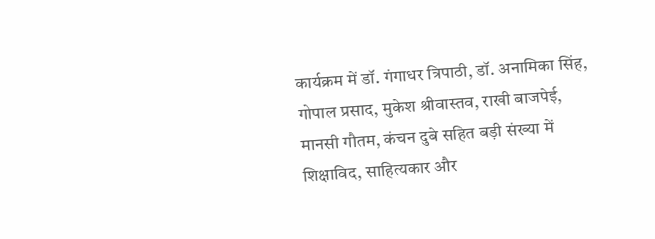कार्यक्रम में डॉ. गंगाधर त्रिपाठी, डॉ. अनामिका सिंह, गोपाल प्रसाद, मुकेश श्रीवास्तव, राखी बाजपेई, मानसी गौतम, कंचन दुबे सहित बड़ी संख्या में शिक्षाविद, साहित्यकार और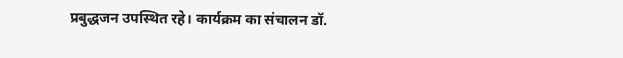प्रबुद्धजन उपस्थित रहे। कार्यक्रम का संचालन डॉ.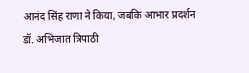आनंद सिंह राणा ने किया, जबकि आभार प्रदर्शन डॉ. अभिजात त्रिपाठी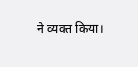ने व्यक्त किया।